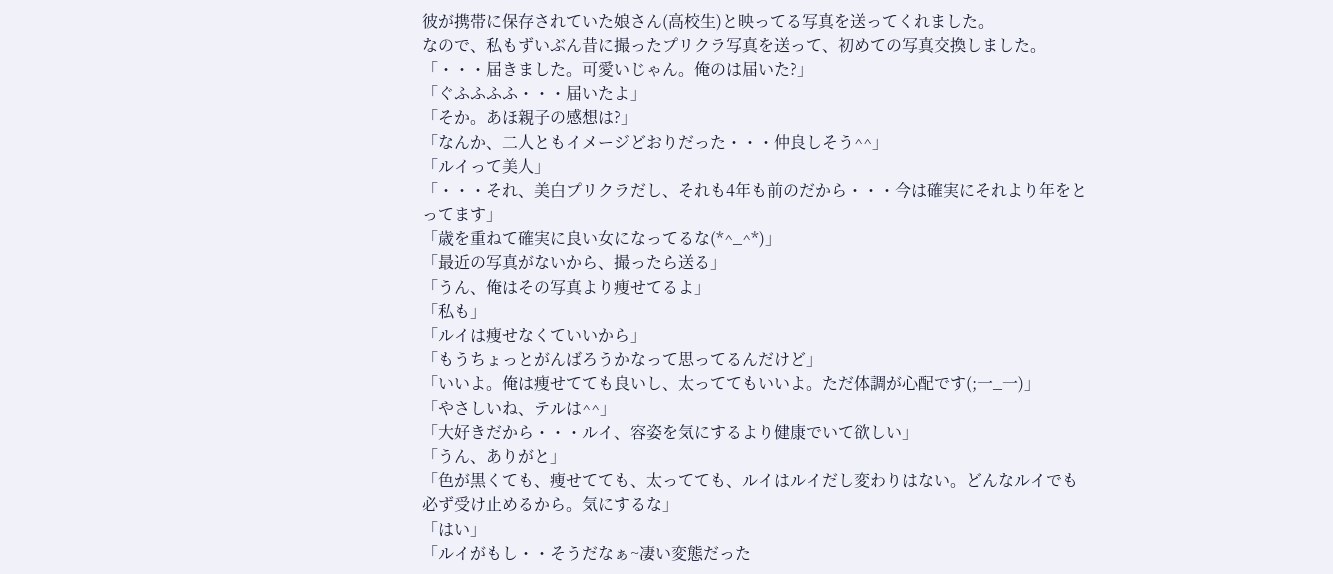彼が携帯に保存されていた娘さん(高校生)と映ってる写真を送ってくれました。
なので、私もずいぶん昔に撮ったプリクラ写真を送って、初めての写真交換しました。
「・・・届きました。可愛いじゃん。俺のは届いた?」
「ぐふふふふ・・・届いたよ」
「そか。あほ親子の感想は?」
「なんか、二人ともイメージどおりだった・・・仲良しそう^^」
「ルイって美人」
「・・・それ、美白プリクラだし、それも4年も前のだから・・・今は確実にそれより年をとってます」
「歳を重ねて確実に良い女になってるな(*^_^*)」
「最近の写真がないから、撮ったら送る」
「うん、俺はその写真より痩せてるよ」
「私も」
「ルイは痩せなくていいから」
「もうちょっとがんばろうかなって思ってるんだけど」
「いいよ。俺は痩せてても良いし、太っててもいいよ。ただ体調が心配です(;一_一)」
「やさしいね、テルは^^」
「大好きだから・・・ルイ、容姿を気にするより健康でいて欲しい」
「うん、ありがと」
「色が黒くても、痩せてても、太ってても、ルイはルイだし変わりはない。どんなルイでも必ず受け止めるから。気にするな」
「はい」
「ルイがもし・・そうだなぁ~凄い変態だった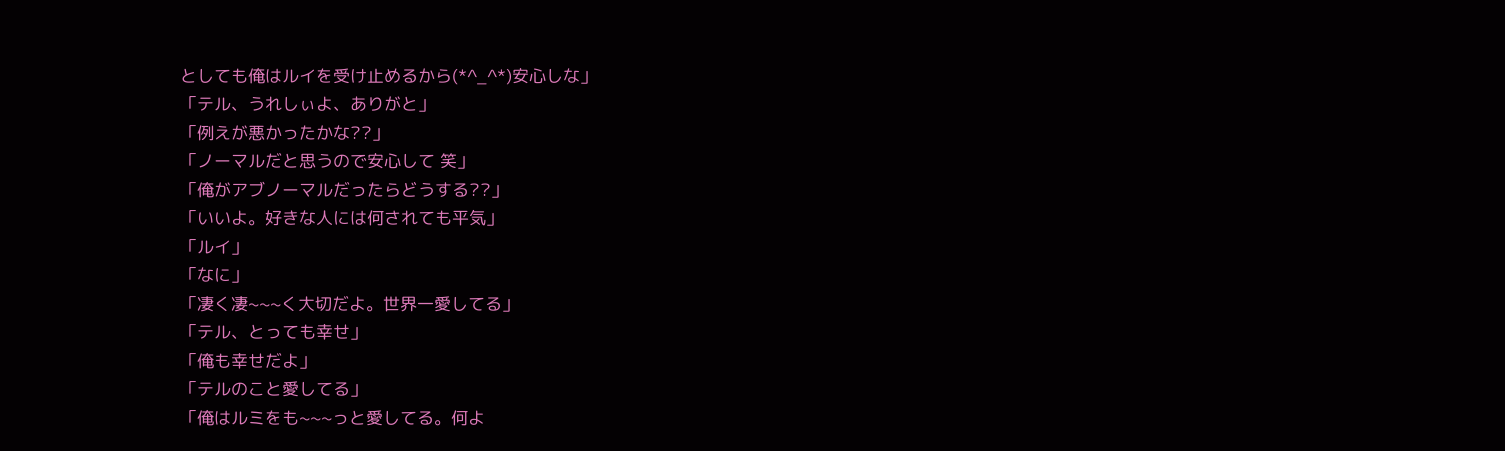としても俺はルイを受け止めるから(*^_^*)安心しな」
「テル、うれしぃよ、ありがと」
「例えが悪かったかな??」
「ノーマルだと思うので安心して 笑」
「俺がアブノーマルだったらどうする??」
「いいよ。好きな人には何されても平気」
「ルイ」
「なに」
「凄く凄~~~く大切だよ。世界一愛してる」
「テル、とっても幸せ」
「俺も幸せだよ」
「テルのこと愛してる」
「俺はルミをも~~~っと愛してる。何よ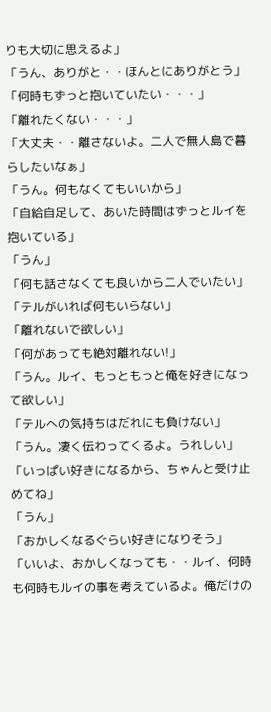りも大切に思えるよ」
「うん、ありがと・・ほんとにありがとう」
「何時もずっと抱いていたい・・・」
「離れたくない・・・」
「大丈夫・・離さないよ。二人で無人島で暮らしたいなぁ」
「うん。何もなくてもいいから」
「自給自足して、あいた時間はずっとルイを抱いている」
「うん」
「何も話さなくても良いから二人でいたい」
「テルがいれば何もいらない」
「離れないで欲しい」
「何があっても絶対離れない!」
「うん。ルイ、もっともっと俺を好きになって欲しい」
「テルへの気持ちはだれにも負けない」
「うん。凄く伝わってくるよ。うれしい」
「いっぱい好きになるから、ちゃんと受け止めてね」
「うん」
「おかしくなるぐらい好きになりそう」
「いいよ、おかしくなっても・・ルイ、何時も何時もルイの事を考えているよ。俺だけの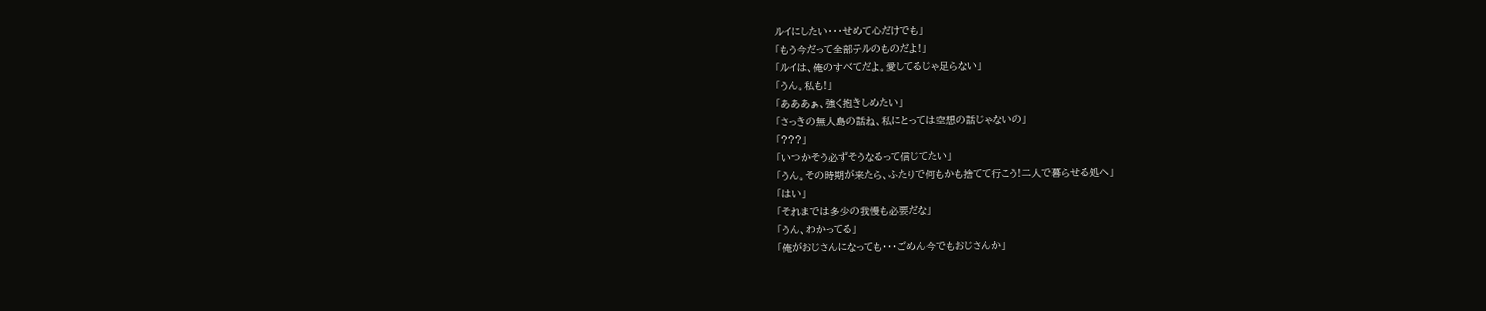ルイにしたい・・・せめて心だけでも」
「もう今だって全部テルのものだよ!」
「ルイは、俺のすべてだよ。愛してるじゃ足らない」
「うん。私も!」
「あああぁ、強く抱きしめたい」
「さっきの無人島の話ね、私にとっては空想の話じゃないの」
「???」
「いつかそう必ずそうなるって信じてたい」
「うん。その時期が来たら、ふたりで何もかも捨てて行こう!二人で暮らせる処へ」
「はい」
「それまでは多少の我慢も必要だな」
「うん、わかってる」
「俺がおじさんになっても・・・ごめん今でもおじさんか」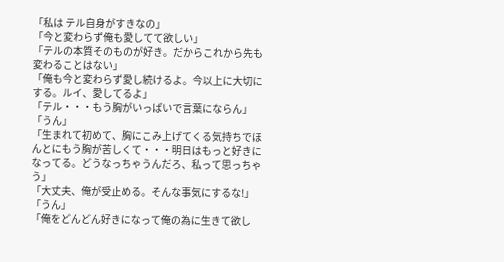「私は テル自身がすきなの」
「今と変わらず俺も愛してて欲しい」
「テルの本質そのものが好き。だからこれから先も変わることはない」
「俺も今と変わらず愛し続けるよ。今以上に大切にする。ルイ、愛してるよ」
「テル・・・もう胸がいっぱいで言葉にならん」
「うん」
「生まれて初めて、胸にこみ上げてくる気持ちでほんとにもう胸が苦しくて・・・明日はもっと好きになってる。どうなっちゃうんだろ、私って思っちゃう」
「大丈夫、俺が受止める。そんな事気にするな!」
「うん」
「俺をどんどん好きになって俺の為に生きて欲し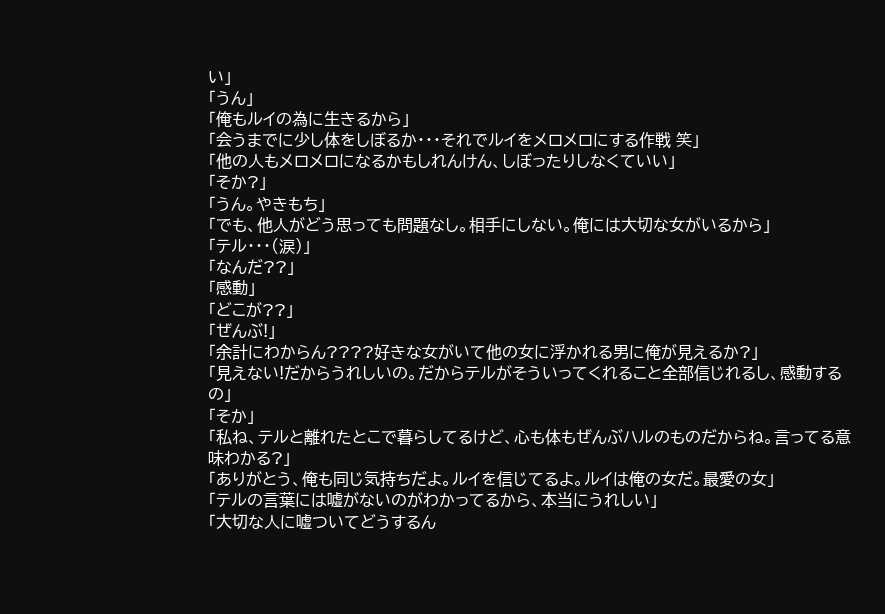い」
「うん」
「俺もルイの為に生きるから」
「会うまでに少し体をしぼるか・・・それでルイをメロメロにする作戦 笑」
「他の人もメロメロになるかもしれんけん、しぼったりしなくていい」
「そか?」
「うん。やきもち」
「でも、他人がどう思っても問題なし。相手にしない。俺には大切な女がいるから」
「テル・・・(涙)」
「なんだ??」
「感動」
「どこが??」
「ぜんぶ!」
「余計にわからん????好きな女がいて他の女に浮かれる男に俺が見えるか?」
「見えない!だからうれしいの。だからテルがそういってくれること全部信じれるし、感動するの」
「そか」
「私ね、テルと離れたとこで暮らしてるけど、心も体もぜんぶハルのものだからね。言ってる意味わかる?」
「ありがとう、俺も同じ気持ちだよ。ルイを信じてるよ。ルイは俺の女だ。最愛の女」
「テルの言葉には嘘がないのがわかってるから、本当にうれしい」
「大切な人に嘘ついてどうするん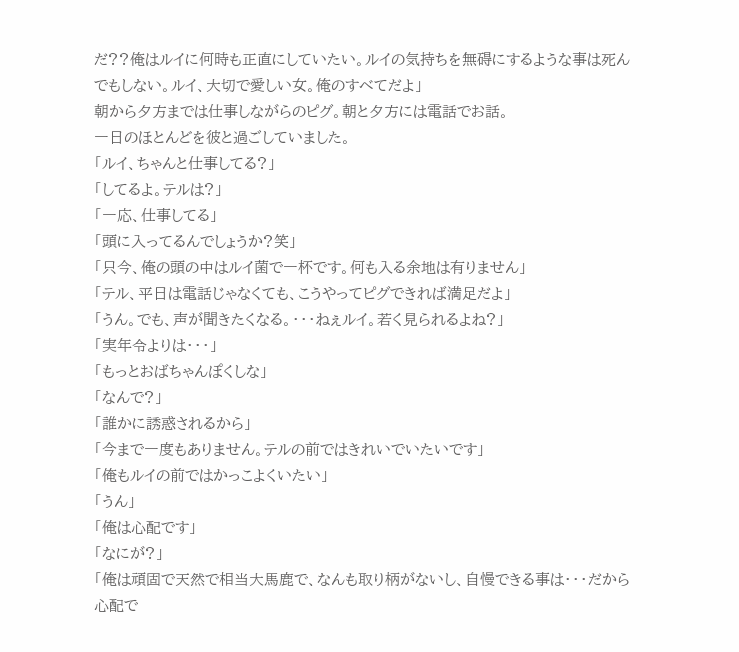だ??俺はルイに何時も正直にしていたい。ルイの気持ちを無碍にするような事は死んでもしない。ルイ、大切で愛しい女。俺のすべてだよ」
朝から夕方までは仕事しながらのピグ。朝と夕方には電話でお話。
一日のほとんどを彼と過ごしていました。
「ルイ、ちゃんと仕事してる?」
「してるよ。テルは?」
「一応、仕事してる」
「頭に入ってるんでしょうか?笑」
「只今、俺の頭の中はルイ菌で一杯です。何も入る余地は有りません」
「テル、平日は電話じゃなくても、こうやってピグできれば満足だよ」
「うん。でも、声が聞きたくなる。・・・ねぇルイ。若く見られるよね?」
「実年令よりは・・・」
「もっとおばちゃんぽくしな」
「なんで?」
「誰かに誘惑されるから」
「今まで一度もありません。テルの前ではきれいでいたいです」
「俺もルイの前ではかっこよくいたい」
「うん」
「俺は心配です」
「なにが?」
「俺は頑固で天然で相当大馬鹿で、なんも取り柄がないし、自慢できる事は・・・だから心配で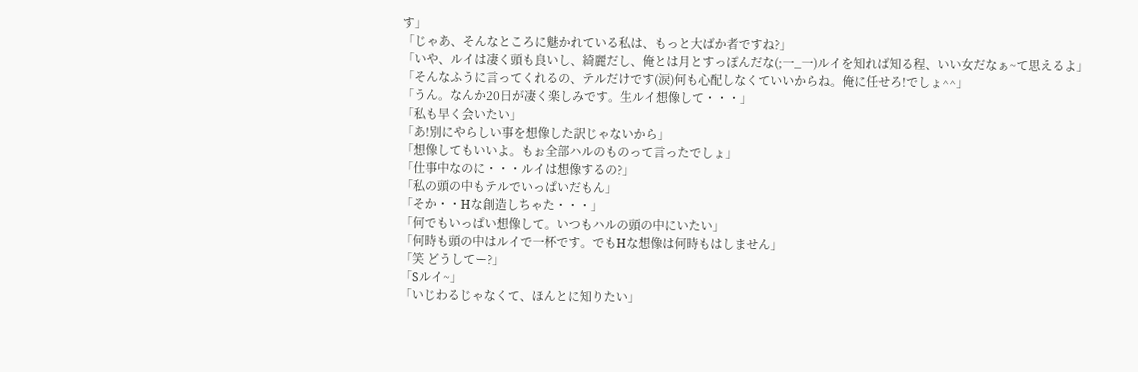す」
「じゃあ、そんなところに魅かれている私は、もっと大ばか者ですね?」
「いや、ルイは凄く頭も良いし、綺麗だし、俺とは月とすっぽんだな(;一_一)ルイを知れば知る程、いい女だなぁ~て思えるよ」
「そんなふうに言ってくれるの、テルだけです(涙)何も心配しなくていいからね。俺に任せろ!でしょ^^」
「うん。なんか20日が凄く楽しみです。生ルイ想像して・・・」
「私も早く会いたい」
「あ!別にやらしい事を想像した訳じゃないから」
「想像してもいいよ。もぉ全部ハルのものって言ったでしょ」
「仕事中なのに・・・ルイは想像するの?」
「私の頭の中もテルでいっぱいだもん」
「そか・・Hな創造しちゃた・・・」
「何でもいっぱい想像して。いつもハルの頭の中にいたい」
「何時も頭の中はルイで一杯です。でもHな想像は何時もはしません」
「笑 どうしてー?」
「Sルイ~」
「いじわるじゃなくて、ほんとに知りたい」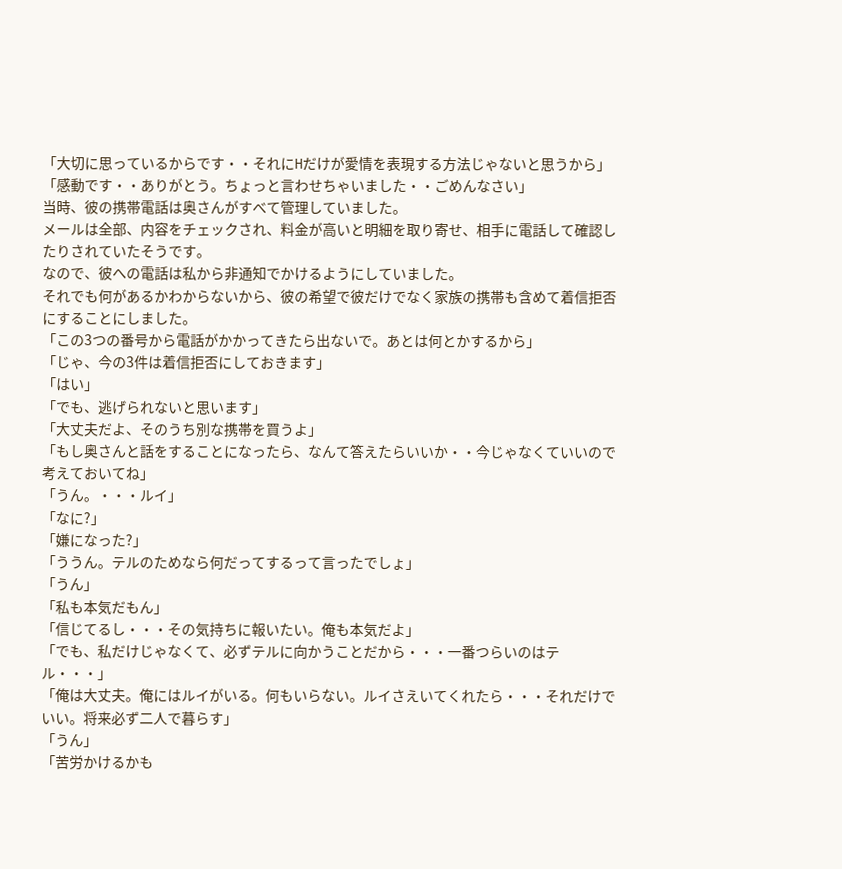「大切に思っているからです・・それにHだけが愛情を表現する方法じゃないと思うから」
「感動です・・ありがとう。ちょっと言わせちゃいました・・ごめんなさい」
当時、彼の携帯電話は奥さんがすべて管理していました。
メールは全部、内容をチェックされ、料金が高いと明細を取り寄せ、相手に電話して確認したりされていたそうです。
なので、彼への電話は私から非通知でかけるようにしていました。
それでも何があるかわからないから、彼の希望で彼だけでなく家族の携帯も含めて着信拒否にすることにしました。
「この3つの番号から電話がかかってきたら出ないで。あとは何とかするから」
「じゃ、今の3件は着信拒否にしておきます」
「はい」
「でも、逃げられないと思います」
「大丈夫だよ、そのうち別な携帯を買うよ」
「もし奥さんと話をすることになったら、なんて答えたらいいか・・今じゃなくていいので考えておいてね」
「うん。・・・ルイ」
「なに?」
「嫌になった?」
「ううん。テルのためなら何だってするって言ったでしょ」
「うん」
「私も本気だもん」
「信じてるし・・・その気持ちに報いたい。俺も本気だよ」
「でも、私だけじゃなくて、必ずテルに向かうことだから・・・一番つらいのはテル・・・」
「俺は大丈夫。俺にはルイがいる。何もいらない。ルイさえいてくれたら・・・それだけでいい。将来必ず二人で暮らす」
「うん」
「苦労かけるかも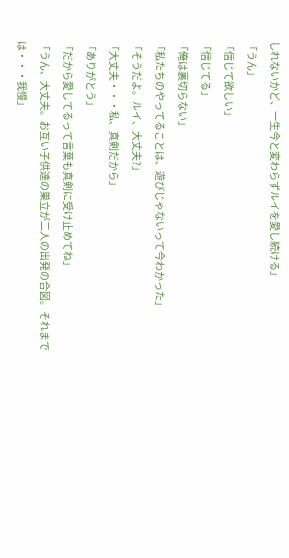しれないかど、一生今と変わらずルイを愛し続ける」
「うん」
「信じて欲しい」
「信じてる」
「俺は裏切らない」
「私たちのやってることは、遊びじゃないって今わかった」
「そうだよ。ルイ、大丈夫?」
「大丈夫・・・私、真剣だから」
「ありがとう」
「だから愛してるって言葉も真剣に受け止めてね」
「うん、大丈夫。お互い子供達の巣立が二人の出発の合図。それまでは・・・我慢」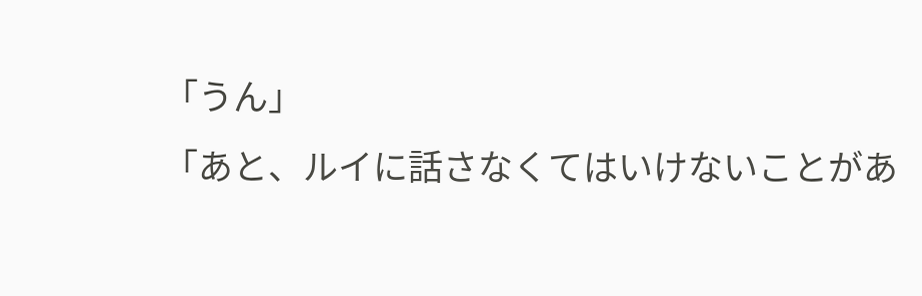「うん」
「あと、ルイに話さなくてはいけないことがあ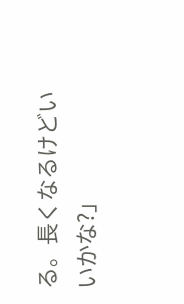る。長くなるけどいいかな?」